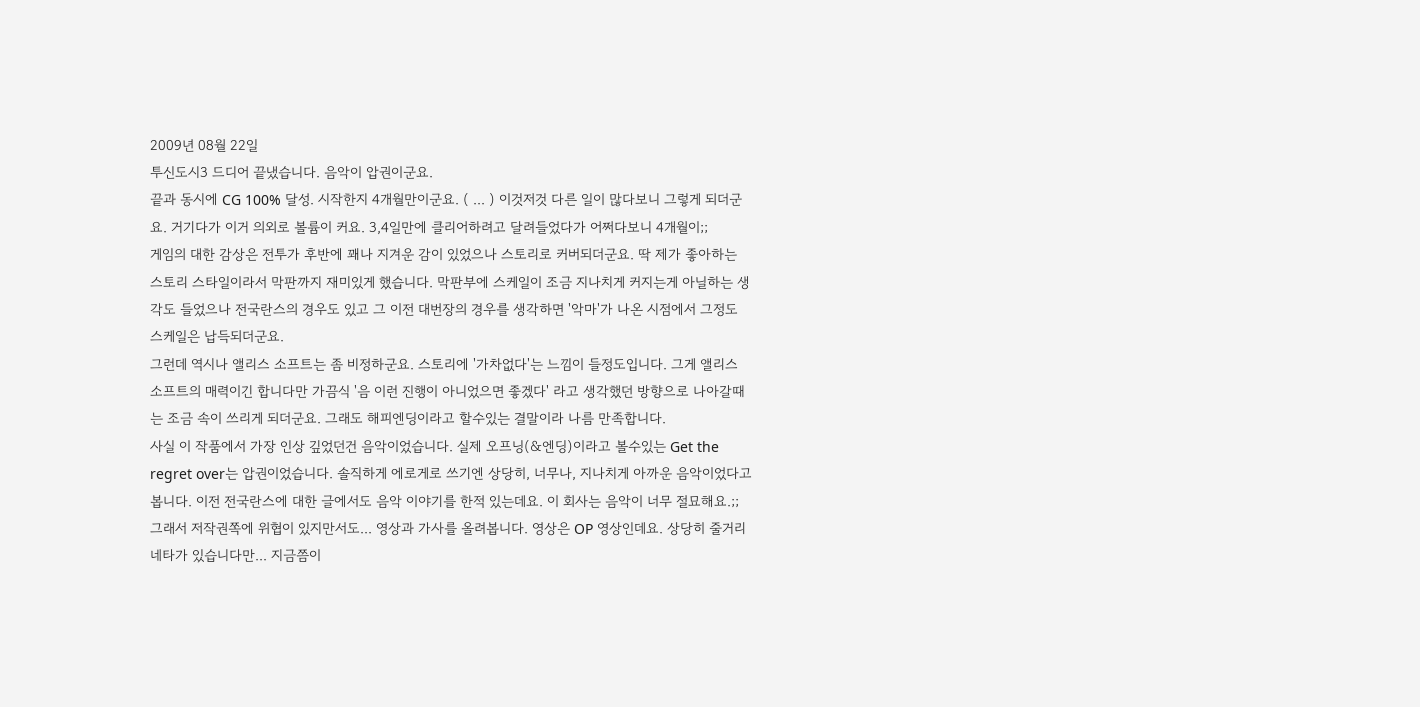2009년 08월 22일
투신도시3 드디어 끝냈습니다. 음악이 압권이군요.
끝과 동시에 CG 100% 달성. 시작한지 4개월만이군요. ( ... ) 이것저것 다른 일이 많다보니 그렇게 되더군요. 거기다가 이거 의외로 볼륨이 커요. 3,4일만에 클리어하려고 달려들었다가 어쩌다보니 4개월이;;
게임의 대한 감상은 전투가 후반에 꽤나 지겨운 감이 있었으나 스토리로 커버되더군요. 딱 제가 좋아하는 스토리 스타일이라서 막판까지 재미있게 했습니다. 막판부에 스케일이 조금 지나치게 커지는게 아닐하는 생각도 들었으나 전국란스의 경우도 있고 그 이전 대번장의 경우를 생각하면 '악마'가 나온 시점에서 그정도 스케일은 납득되더군요.
그런데 역시나 앨리스 소프트는 좀 비정하군요. 스토리에 '가차없다'는 느낌이 들정도입니다. 그게 앨리스 소프트의 매력이긴 합니다만 가끔식 '음 이런 진행이 아니었으면 좋겠다' 라고 생각했던 방향으로 나아갈때는 조금 속이 쓰리게 되더군요. 그래도 해피엔딩이라고 할수있는 결말이라 나름 만족합니다.
사실 이 작품에서 가장 인상 깊었던건 음악이었습니다. 실제 오프닝(&엔딩)이라고 볼수있는 Get the regret over는 압권이었습니다. 솔직하게 에로게로 쓰기엔 상당히, 너무나, 지나치게 아까운 음악이었다고 봅니다. 이전 전국란스에 대한 글에서도 음악 이야기를 한적 있는데요. 이 회사는 음악이 너무 절묘해요.;;
그래서 저작권쪽에 위협이 있지만서도... 영상과 가사를 올려봅니다. 영상은 OP 영상인데요. 상당히 줄거리 네타가 있습니다만... 지금쯤이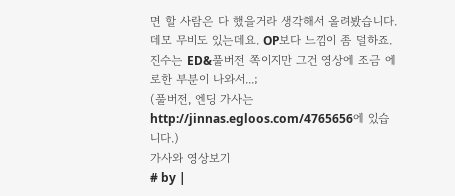면 할 사람은 다 했을거라 생각해서 올려봤습니다. 데모 무비도 있는데요. OP보다 느낌이 좀 덜하죠. 진수는 ED&풀버전 쪽이지만 그건 영상에 조금 에로한 부분이 나와서...;
(풀버전, 엔딩 가사는 http://jinnas.egloos.com/4765656에 있습니다.)
가사와 영상보기
# by |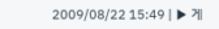2009/08/22 15:49 | ▶ 게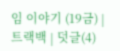임 이야기 (19금) | 트랙백 | 덧글(4)